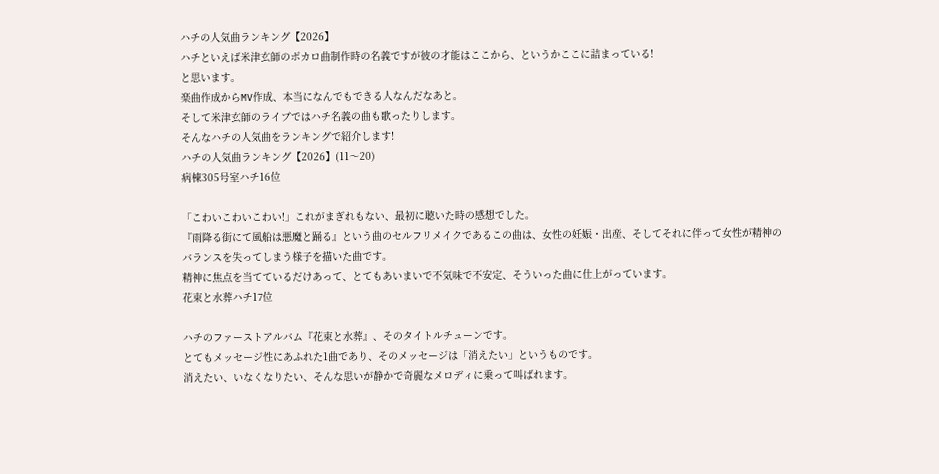ハチの人気曲ランキング【2026】
ハチといえば米津玄師のボカロ曲制作時の名義ですが彼の才能はここから、というかここに詰まっている!
と思います。
楽曲作成からMV作成、本当になんでもできる人なんだなあと。
そして米津玄師のライブではハチ名義の曲も歌ったりします。
そんなハチの人気曲をランキングで紹介します!
ハチの人気曲ランキング【2026】(11〜20)
病棟305号室ハチ16位

「こわいこわいこわい!」これがまぎれもない、最初に聴いた時の感想でした。
『雨降る街にて風船は悪魔と踊る』という曲のセルフリメイクであるこの曲は、女性の妊娠・出産、そしてそれに伴って女性が精神のバランスを失ってしまう様子を描いた曲です。
精神に焦点を当てているだけあって、とてもあいまいで不気味で不安定、そういった曲に仕上がっています。
花束と水葬ハチ17位

ハチのファーストアルバム『花束と水葬』、そのタイトルチューンです。
とてもメッセージ性にあふれた1曲であり、そのメッセージは「消えたい」というものです。
消えたい、いなくなりたい、そんな思いが静かで奇麗なメロディに乗って叫ばれます。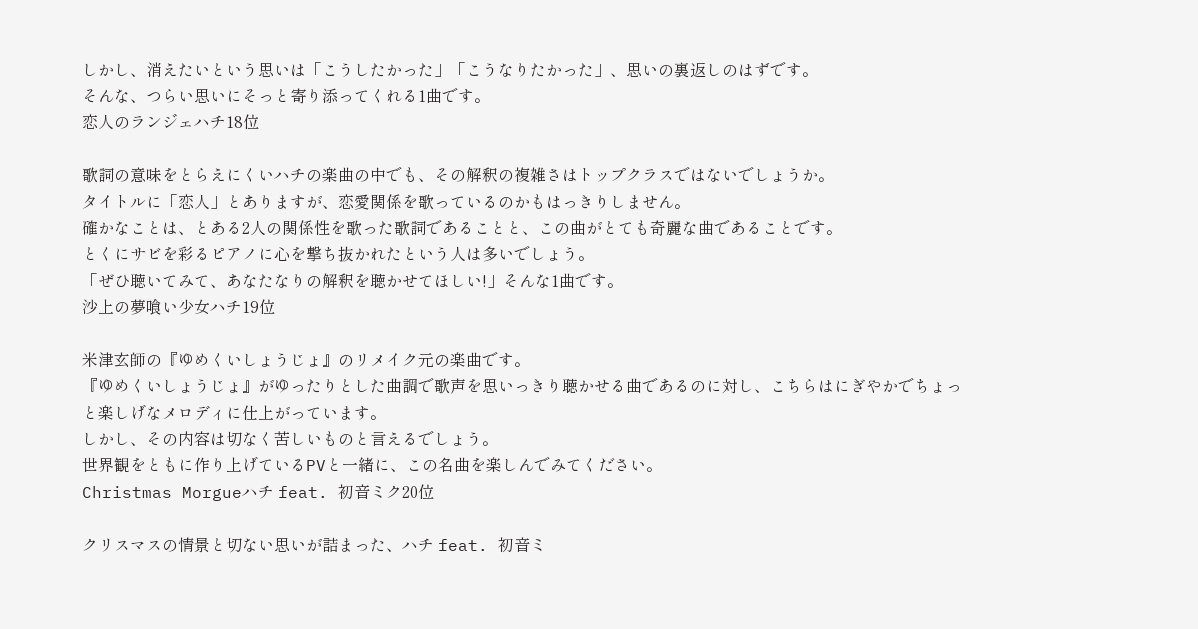しかし、消えたいという思いは「こうしたかった」「こうなりたかった」、思いの裏返しのはずです。
そんな、つらい思いにそっと寄り添ってくれる1曲です。
恋人のランジェハチ18位

歌詞の意味をとらえにくいハチの楽曲の中でも、その解釈の複雑さはトップクラスではないでしょうか。
タイトルに「恋人」とありますが、恋愛関係を歌っているのかもはっきりしません。
確かなことは、とある2人の関係性を歌った歌詞であることと、この曲がとても奇麗な曲であることです。
とくにサビを彩るピアノに心を撃ち抜かれたという人は多いでしょう。
「ぜひ聴いてみて、あなたなりの解釈を聴かせてほしい!」そんな1曲です。
沙上の夢喰い少女ハチ19位

米津玄師の『ゆめくいしょうじょ』のリメイク元の楽曲です。
『ゆめくいしょうじょ』がゆったりとした曲調で歌声を思いっきり聴かせる曲であるのに対し、こちらはにぎやかでちょっと楽しげなメロディに仕上がっています。
しかし、その内容は切なく苦しいものと言えるでしょう。
世界観をともに作り上げているPVと一緒に、この名曲を楽しんでみてください。
Christmas Morgueハチ feat. 初音ミク20位

クリスマスの情景と切ない思いが詰まった、ハチ feat. 初音ミ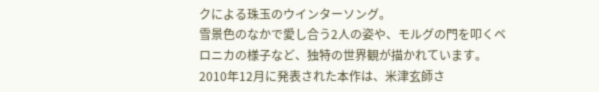クによる珠玉のウインターソング。
雪景色のなかで愛し合う2人の姿や、モルグの門を叩くベロニカの様子など、独特の世界観が描かれています。
2010年12月に発表された本作は、米津玄師さ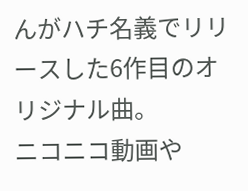んがハチ名義でリリースした6作目のオリジナル曲。
ニコニコ動画や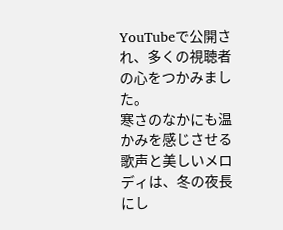YouTubeで公開され、多くの視聴者の心をつかみました。
寒さのなかにも温かみを感じさせる歌声と美しいメロディは、冬の夜長にし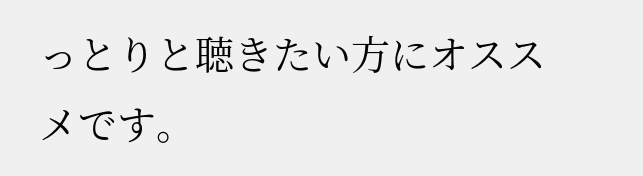っとりと聴きたい方にオススメです。